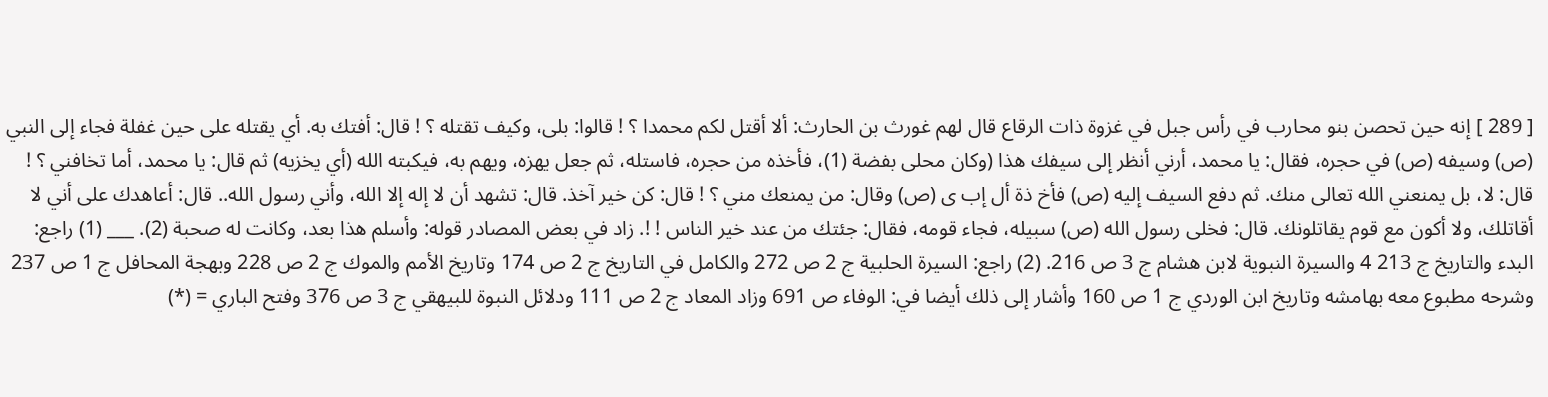[ 289 ] إنه حين تحصن بنو محارب في رأس جبل في غزوة ذات الرقاع قال لهم غورث بن الحارث: ألا أقتل لكم محمدا ؟ ! قالوا: بلى، وكيف تقتله ؟ ! قال: أفتك به. أي يقتله على حين غفلة فجاء إلى النبي (ص) وسيفه (ص) في حجره، فقال: يا محمد، أرني أنظر إلى سيفك هذا (وكان محلى بفضة (1)، فأخذه من حجره، فاستله، ثم جعل يهزه، ويهم به، فيكبته الله (أي يخزيه) ثم قال: يا محمد، أما تخافني ؟ ! قال: لا، بل يمنعني الله تعالى منك. ثم دفع السيف إليه (ص) فأخ ذة أل إب ى (ص) وقال: من يمنعك مني ؟ ! قال: كن خير آخذ. قال: تشهد أن لا إله إلا الله، وأني رسول الله.. قال: أعاهدك على أني لا أقاتلك، ولا أكون مع قوم يقاتلونك. قال: فخلى رسول الله (ص) سبيله، فجاء قومه، فقال: جئتك من عند خير الناس ! !. زاد في بعض المصادر قوله: وأسلم هذا بعد، وكانت له صحبة (2). ___ (1) راجع: البدء والتاريخ ج 213 4 والسيرة النبوية لابن هشام ج 3 ص 216. (2) راجع: السيرة الحلبية ج 2 ص 272 والكامل في التاريخ ج 2 ص 174 وتاريخ الأمم والموك ج 2 ص 228 وبهجة المحافل ج 1 ص 237 وشرحه مطبوع معه بهامشه وتاريخ ابن الوردي ج 1 ص 160 وأشار إلى ذلك أيضا في: الوفاء ص 691 وزاد المعاد ج 2 ص 111 ودلائل النبوة للبيهقي ج 3 ص 376 وفتح الباري = (*)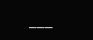___